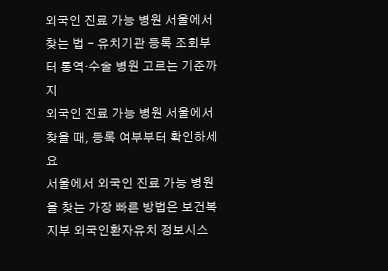외국인 진료 가능 병원 서울에서 찾는 법 - 유치기관 등록 조회부터 통역·수술 병원 고르는 기준까지
외국인 진료 가능 병원 서울에서 찾을 때, 등록 여부부터 확인하세요
서울에서 외국인 진료 가능 병원을 찾는 가장 빠른 방법은 보건복지부 외국인환자유치 정보시스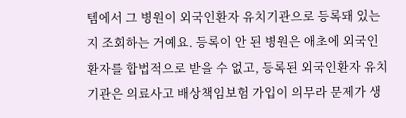템에서 그 병원이 외국인환자 유치기관으로 등록돼 있는지 조회하는 거예요. 등록이 안 된 병원은 애초에 외국인환자를 합법적으로 받을 수 없고, 등록된 외국인환자 유치기관은 의료사고 배상책임보험 가입이 의무라 문제가 생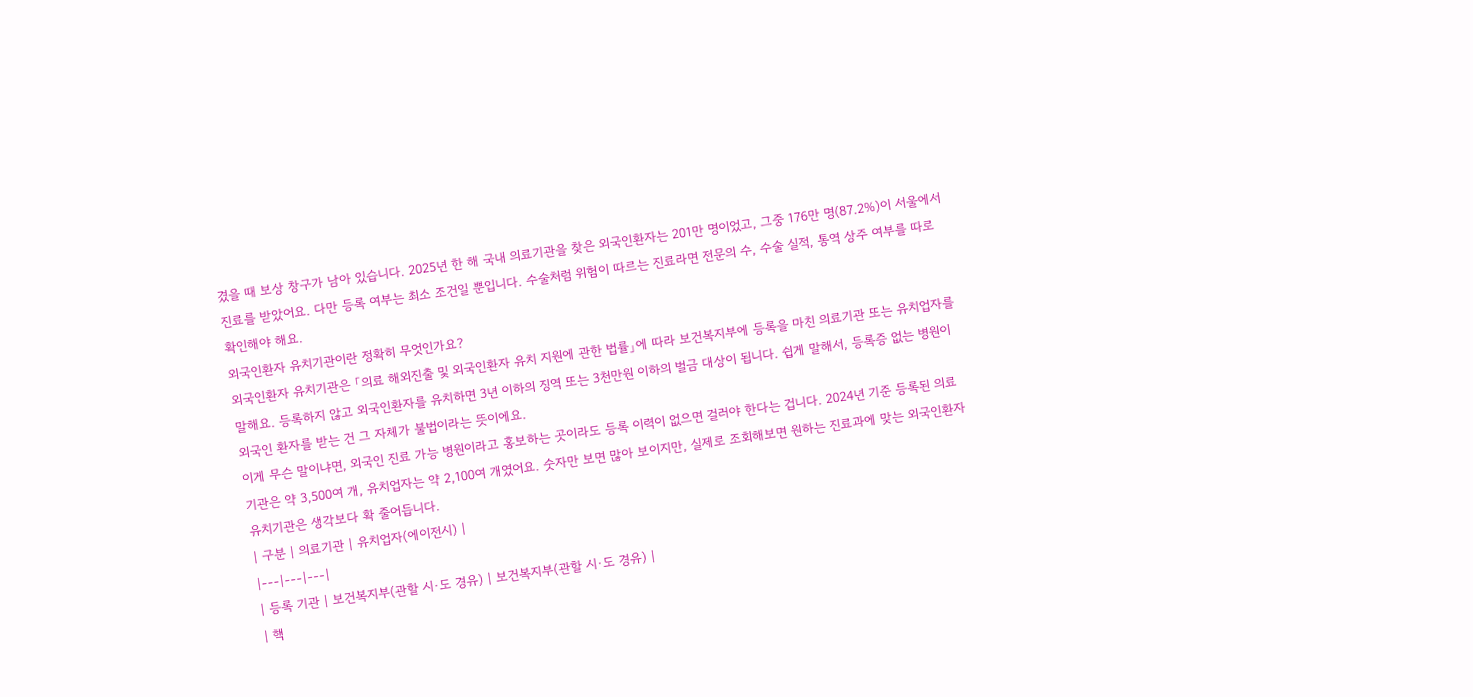겼을 때 보상 창구가 남아 있습니다. 2025년 한 해 국내 의료기관을 찾은 외국인환자는 201만 명이었고, 그중 176만 명(87.2%)이 서울에서 진료를 받았어요. 다만 등록 여부는 최소 조건일 뿐입니다. 수술처럼 위험이 따르는 진료라면 전문의 수, 수술 실적, 통역 상주 여부를 따로 확인해야 해요.
외국인환자 유치기관이란 정확히 무엇인가요?
외국인환자 유치기관은 「의료 해외진출 및 외국인환자 유치 지원에 관한 법률」에 따라 보건복지부에 등록을 마친 의료기관 또는 유치업자를 말해요. 등록하지 않고 외국인환자를 유치하면 3년 이하의 징역 또는 3천만원 이하의 벌금 대상이 됩니다. 쉽게 말해서, 등록증 없는 병원이 외국인 환자를 받는 건 그 자체가 불법이라는 뜻이에요.
이게 무슨 말이냐면, 외국인 진료 가능 병원이라고 홍보하는 곳이라도 등록 이력이 없으면 걸러야 한다는 겁니다. 2024년 기준 등록된 의료기관은 약 3,500여 개, 유치업자는 약 2,100여 개였어요. 숫자만 보면 많아 보이지만, 실제로 조회해보면 원하는 진료과에 맞는 외국인환자 유치기관은 생각보다 확 줄어듭니다.
| 구분 | 의료기관 | 유치업자(에이전시) |
|---|---|---|
| 등록 기관 | 보건복지부(관할 시·도 경유) | 보건복지부(관할 시·도 경유) |
| 핵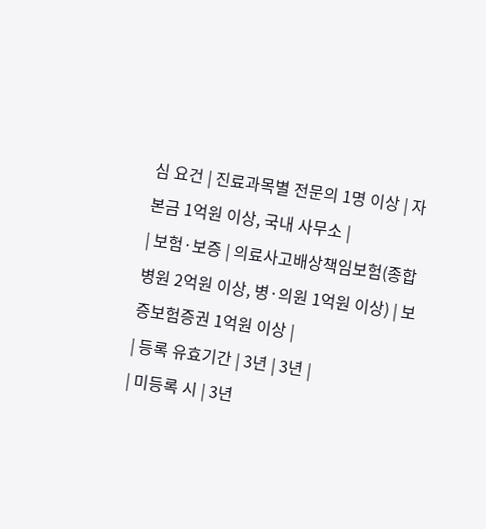심 요건 | 진료과목별 전문의 1명 이상 | 자본금 1억원 이상, 국내 사무소 |
| 보험·보증 | 의료사고배상책임보험(종합병원 2억원 이상, 병·의원 1억원 이상) | 보증보험증권 1억원 이상 |
| 등록 유효기간 | 3년 | 3년 |
| 미등록 시 | 3년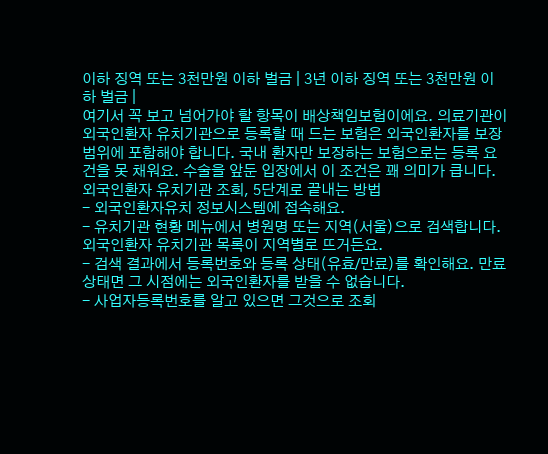이하 징역 또는 3천만원 이하 벌금 | 3년 이하 징역 또는 3천만원 이하 벌금 |
여기서 꼭 보고 넘어가야 할 항목이 배상책임보험이에요. 의료기관이 외국인환자 유치기관으로 등록할 때 드는 보험은 외국인환자를 보장범위에 포함해야 합니다. 국내 환자만 보장하는 보험으로는 등록 요건을 못 채워요. 수술을 앞둔 입장에서 이 조건은 꽤 의미가 큽니다.
외국인환자 유치기관 조회, 5단계로 끝내는 방법
- 외국인환자유치 정보시스템에 접속해요.
- 유치기관 현황 메뉴에서 병원명 또는 지역(서울)으로 검색합니다. 외국인환자 유치기관 목록이 지역별로 뜨거든요.
- 검색 결과에서 등록번호와 등록 상태(유효/만료)를 확인해요. 만료 상태면 그 시점에는 외국인환자를 받을 수 없습니다.
- 사업자등록번호를 알고 있으면 그것으로 조회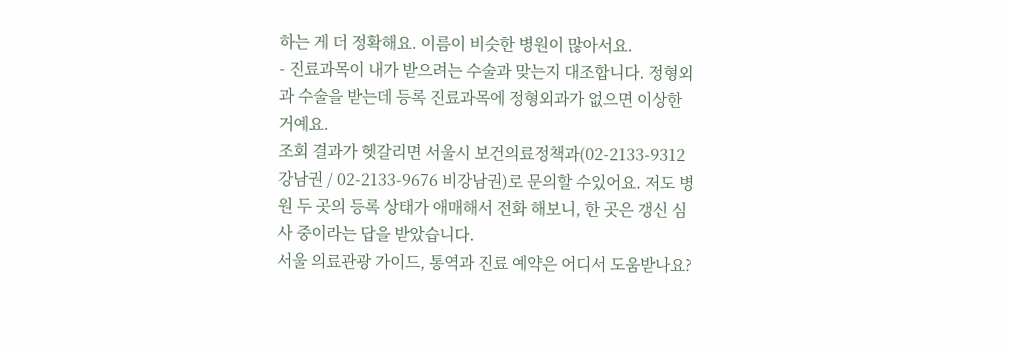하는 게 더 정확해요. 이름이 비슷한 병원이 많아서요.
- 진료과목이 내가 받으려는 수술과 맞는지 대조합니다. 정형외과 수술을 받는데 등록 진료과목에 정형외과가 없으면 이상한 거예요.
조회 결과가 헷갈리면 서울시 보건의료정책과(02-2133-9312 강남권 / 02-2133-9676 비강남권)로 문의할 수있어요. 저도 병원 두 곳의 등록 상태가 애매해서 전화 해보니, 한 곳은 갱신 심사 중이라는 답을 받았습니다.
서울 의료관광 가이드, 통역과 진료 예약은 어디서 도움받나요?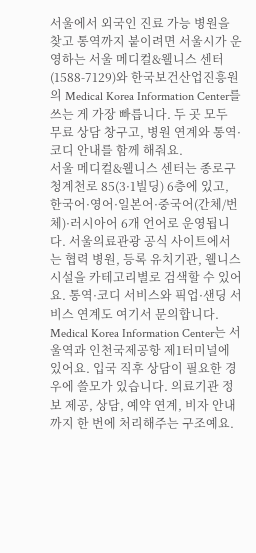서울에서 외국인 진료 가능 병원을 찾고 통역까지 붙이려면 서울시가 운영하는 서울 메디컬&웰니스 센터(1588-7129)와 한국보건산업진흥원의 Medical Korea Information Center를 쓰는 게 가장 빠릅니다. 두 곳 모두 무료 상담 창구고, 병원 연계와 통역·코디 안내를 함께 해줘요.
서울 메디컬&웰니스 센터는 종로구 청계천로 85(3·1빌딩) 6층에 있고, 한국어·영어·일본어·중국어(간체/번체)·러시아어 6개 언어로 운영됩니다. 서울의료관광 공식 사이트에서는 협력 병원, 등록 유치기관, 웰니스 시설을 카테고리별로 검색할 수 있어요. 통역·코디 서비스와 픽업·샌딩 서비스 연계도 여기서 문의합니다.
Medical Korea Information Center는 서울역과 인천국제공항 제1터미널에 있어요. 입국 직후 상담이 필요한 경우에 쓸모가 있습니다. 의료기관 정보 제공, 상담, 예약 연계, 비자 안내까지 한 번에 처리해주는 구조예요.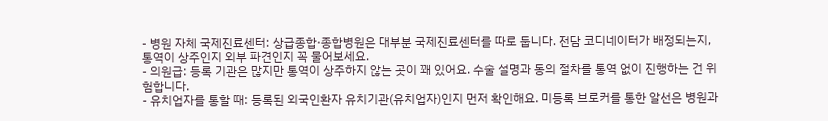- 병원 자체 국제진료센터: 상급종합·종합병원은 대부분 국제진료센터를 따로 둡니다. 전담 코디네이터가 배정되는지, 통역이 상주인지 외부 파견인지 꼭 물어보세요.
- 의원급: 등록 기관은 많지만 통역이 상주하지 않는 곳이 꽤 있어요. 수술 설명과 동의 절차를 통역 없이 진행하는 건 위험합니다.
- 유치업자를 통할 때: 등록된 외국인환자 유치기관(유치업자)인지 먼저 확인해요. 미등록 브로커를 통한 알선은 병원과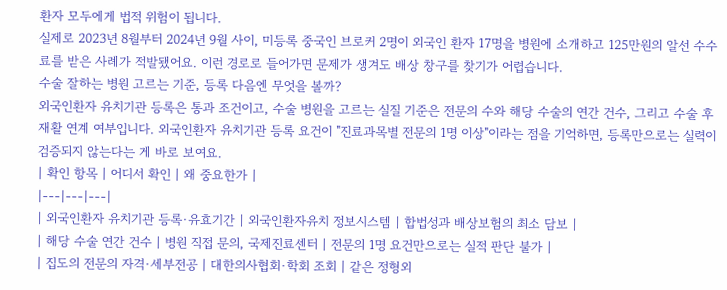환자 모두에게 법적 위험이 됩니다.
실제로 2023년 8월부터 2024년 9월 사이, 미등록 중국인 브로커 2명이 외국인 환자 17명을 병원에 소개하고 125만원의 알선 수수료를 받은 사례가 적발됐어요. 이런 경로로 들어가면 문제가 생겨도 배상 창구를 찾기가 어렵습니다.
수술 잘하는 병원 고르는 기준, 등록 다음엔 무엇을 볼까?
외국인환자 유치기관 등록은 통과 조건이고, 수술 병원을 고르는 실질 기준은 전문의 수와 해당 수술의 연간 건수, 그리고 수술 후 재활 연계 여부입니다. 외국인환자 유치기관 등록 요건이 "진료과목별 전문의 1명 이상"이라는 점을 기억하면, 등록만으로는 실력이 검증되지 않는다는 게 바로 보여요.
| 확인 항목 | 어디서 확인 | 왜 중요한가 |
|---|---|---|
| 외국인환자 유치기관 등록·유효기간 | 외국인환자유치 정보시스템 | 합법성과 배상보험의 최소 담보 |
| 해당 수술 연간 건수 | 병원 직접 문의, 국제진료센터 | 전문의 1명 요건만으로는 실적 판단 불가 |
| 집도의 전문의 자격·세부전공 | 대한의사협회·학회 조회 | 같은 정형외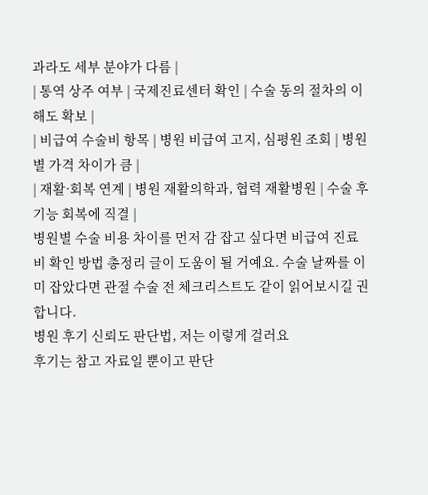과라도 세부 분야가 다름 |
| 통역 상주 여부 | 국제진료센터 확인 | 수술 동의 절차의 이해도 확보 |
| 비급여 수술비 항목 | 병원 비급여 고지, 심평원 조회 | 병원별 가격 차이가 큼 |
| 재활·회복 연계 | 병원 재활의학과, 협력 재활병원 | 수술 후 기능 회복에 직결 |
병원별 수술 비용 차이를 먼저 감 잡고 싶다면 비급여 진료비 확인 방법 총정리 글이 도움이 될 거예요. 수술 날짜를 이미 잡았다면 관절 수술 전 체크리스트도 같이 읽어보시길 권합니다.
병원 후기 신뢰도 판단법, 저는 이렇게 걸러요
후기는 참고 자료일 뿐이고 판단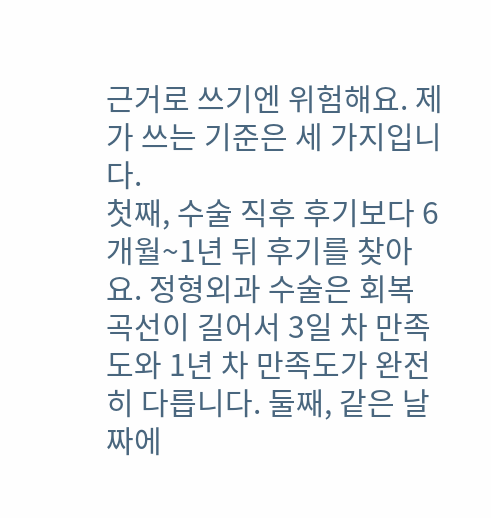근거로 쓰기엔 위험해요. 제가 쓰는 기준은 세 가지입니다.
첫째, 수술 직후 후기보다 6개월~1년 뒤 후기를 찾아요. 정형외과 수술은 회복 곡선이 길어서 3일 차 만족도와 1년 차 만족도가 완전히 다릅니다. 둘째, 같은 날짜에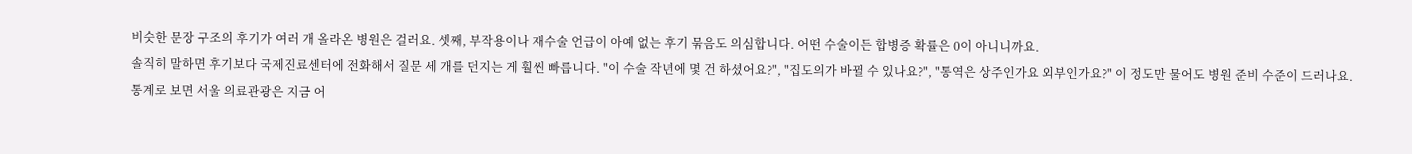비슷한 문장 구조의 후기가 여러 개 올라온 병원은 걸러요. 셋째, 부작용이나 재수술 언급이 아예 없는 후기 묶음도 의심합니다. 어떤 수술이든 합병증 확률은 0이 아니니까요.
솔직히 말하면 후기보다 국제진료센터에 전화해서 질문 세 개를 던지는 게 훨씬 빠릅니다. "이 수술 작년에 몇 건 하셨어요?", "집도의가 바뀔 수 있나요?", "통역은 상주인가요 외부인가요?" 이 정도만 물어도 병원 준비 수준이 드러나요.
통계로 보면 서울 의료관광은 지금 어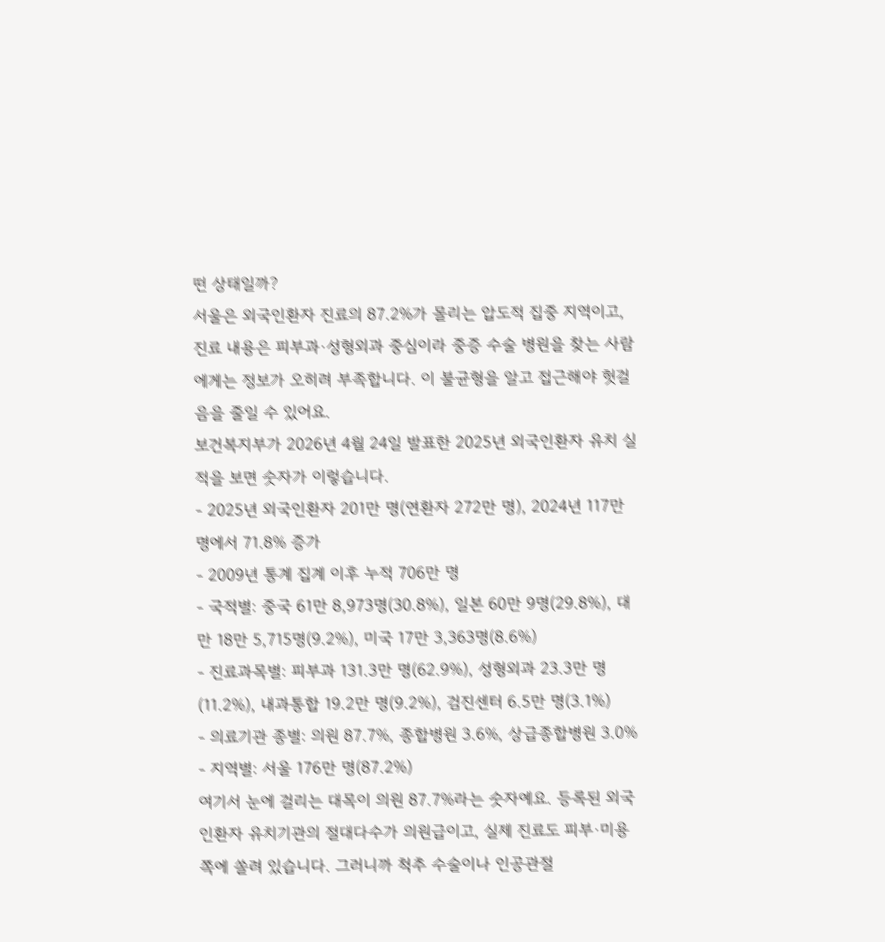떤 상태일까?
서울은 외국인환자 진료의 87.2%가 몰리는 압도적 집중 지역이고, 진료 내용은 피부과·성형외과 중심이라 중증 수술 병원을 찾는 사람에게는 정보가 오히려 부족합니다. 이 불균형을 알고 접근해야 헛걸음을 줄일 수 있어요.
보건복지부가 2026년 4월 24일 발표한 2025년 외국인환자 유치 실적을 보면 숫자가 이렇습니다.
- 2025년 외국인환자 201만 명(연환자 272만 명), 2024년 117만 명에서 71.8% 증가
- 2009년 통계 집계 이후 누적 706만 명
- 국적별: 중국 61만 8,973명(30.8%), 일본 60만 9명(29.8%), 대만 18만 5,715명(9.2%), 미국 17만 3,363명(8.6%)
- 진료과목별: 피부과 131.3만 명(62.9%), 성형외과 23.3만 명(11.2%), 내과통합 19.2만 명(9.2%), 검진센터 6.5만 명(3.1%)
- 의료기관 종별: 의원 87.7%, 종합병원 3.6%, 상급종합병원 3.0%
- 지역별: 서울 176만 명(87.2%)
여기서 눈에 걸리는 대목이 의원 87.7%라는 숫자예요. 등록된 외국인환자 유치기관의 절대다수가 의원급이고, 실제 진료도 피부·미용 쪽에 쏠려 있습니다. 그러니까 척추 수술이나 인공관절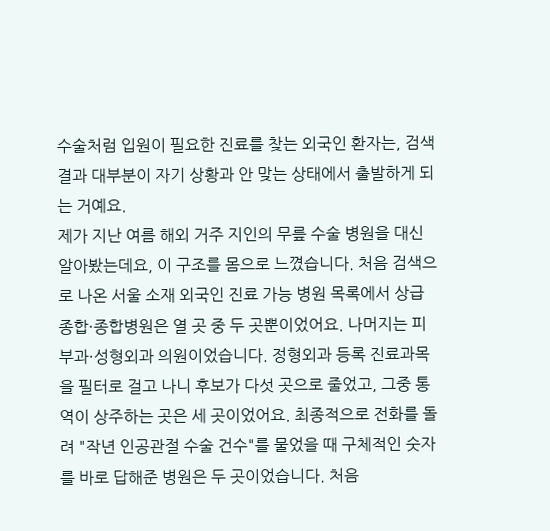수술처럼 입원이 필요한 진료를 찾는 외국인 환자는, 검색 결과 대부분이 자기 상황과 안 맞는 상태에서 출발하게 되는 거예요.
제가 지난 여름 해외 거주 지인의 무릎 수술 병원을 대신 알아봤는데요, 이 구조를 몸으로 느꼈습니다. 처음 검색으로 나온 서울 소재 외국인 진료 가능 병원 목록에서 상급종합·종합병원은 열 곳 중 두 곳뿐이었어요. 나머지는 피부과·성형외과 의원이었습니다. 정형외과 등록 진료과목을 필터로 걸고 나니 후보가 다섯 곳으로 줄었고, 그중 통역이 상주하는 곳은 세 곳이었어요. 최종적으로 전화를 돌려 "작년 인공관절 수술 건수"를 물었을 때 구체적인 숫자를 바로 답해준 병원은 두 곳이었습니다. 처음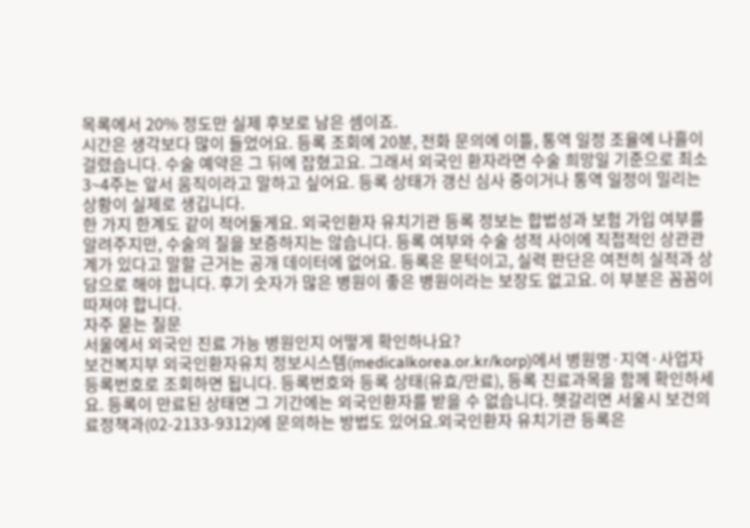목록에서 20% 정도만 실제 후보로 남은 셈이죠.
시간은 생각보다 많이 들었어요. 등록 조회에 20분, 전화 문의에 이틀, 통역 일정 조율에 나흘이 걸렸습니다. 수술 예약은 그 뒤에 잡혔고요. 그래서 외국인 환자라면 수술 희망일 기준으로 최소 3~4주는 앞서 움직이라고 말하고 싶어요. 등록 상태가 갱신 심사 중이거나 통역 일정이 밀리는 상황이 실제로 생깁니다.
한 가지 한계도 같이 적어둘게요. 외국인환자 유치기관 등록 정보는 합법성과 보험 가입 여부를 알려주지만, 수술의 질을 보증하지는 않습니다. 등록 여부와 수술 성적 사이에 직접적인 상관관계가 있다고 말할 근거는 공개 데이터에 없어요. 등록은 문턱이고, 실력 판단은 여전히 실적과 상담으로 해야 합니다. 후기 숫자가 많은 병원이 좋은 병원이라는 보장도 없고요. 이 부분은 꼼꼼이 따져야 합니다.
자주 묻는 질문
서울에서 외국인 진료 가능 병원인지 어떻게 확인하나요?
보건복지부 외국인환자유치 정보시스템(medicalkorea.or.kr/korp)에서 병원명·지역·사업자등록번호로 조회하면 됩니다. 등록번호와 등록 상태(유효/만료), 등록 진료과목을 함께 확인하세요. 등록이 만료된 상태면 그 기간에는 외국인환자를 받을 수 없습니다. 헷갈리면 서울시 보건의료정책과(02-2133-9312)에 문의하는 방법도 있어요.외국인환자 유치기관 등록은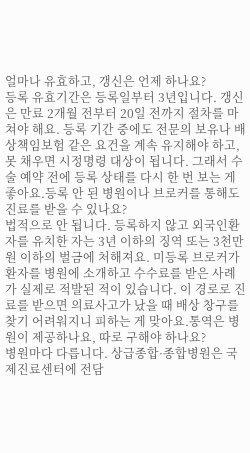얼마나 유효하고, 갱신은 언제 하나요?
등록 유효기간은 등록일부터 3년입니다. 갱신은 만료 2개월 전부터 20일 전까지 절차를 마쳐야 해요. 등록 기간 중에도 전문의 보유나 배상책임보험 같은 요건을 계속 유지해야 하고, 못 채우면 시정명령 대상이 됩니다. 그래서 수술 예약 전에 등록 상태를 다시 한 번 보는 게 좋아요.등록 안 된 병원이나 브로커를 통해도 진료를 받을 수 있나요?
법적으로 안 됩니다. 등록하지 않고 외국인환자를 유치한 자는 3년 이하의 징역 또는 3천만원 이하의 벌금에 처해져요. 미등록 브로커가 환자를 병원에 소개하고 수수료를 받은 사례가 실제로 적발된 적이 있습니다. 이 경로로 진료를 받으면 의료사고가 났을 때 배상 창구를 찾기 어려워지니 피하는 게 맞아요.통역은 병원이 제공하나요, 따로 구해야 하나요?
병원마다 다릅니다. 상급종합·종합병원은 국제진료센터에 전담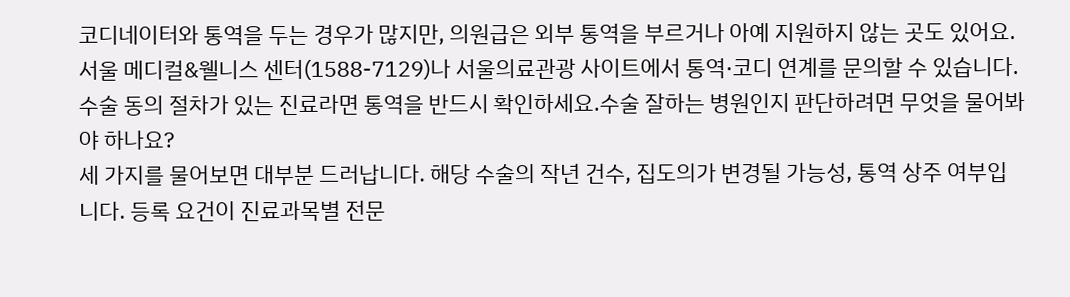코디네이터와 통역을 두는 경우가 많지만, 의원급은 외부 통역을 부르거나 아예 지원하지 않는 곳도 있어요. 서울 메디컬&웰니스 센터(1588-7129)나 서울의료관광 사이트에서 통역·코디 연계를 문의할 수 있습니다. 수술 동의 절차가 있는 진료라면 통역을 반드시 확인하세요.수술 잘하는 병원인지 판단하려면 무엇을 물어봐야 하나요?
세 가지를 물어보면 대부분 드러납니다. 해당 수술의 작년 건수, 집도의가 변경될 가능성, 통역 상주 여부입니다. 등록 요건이 진료과목별 전문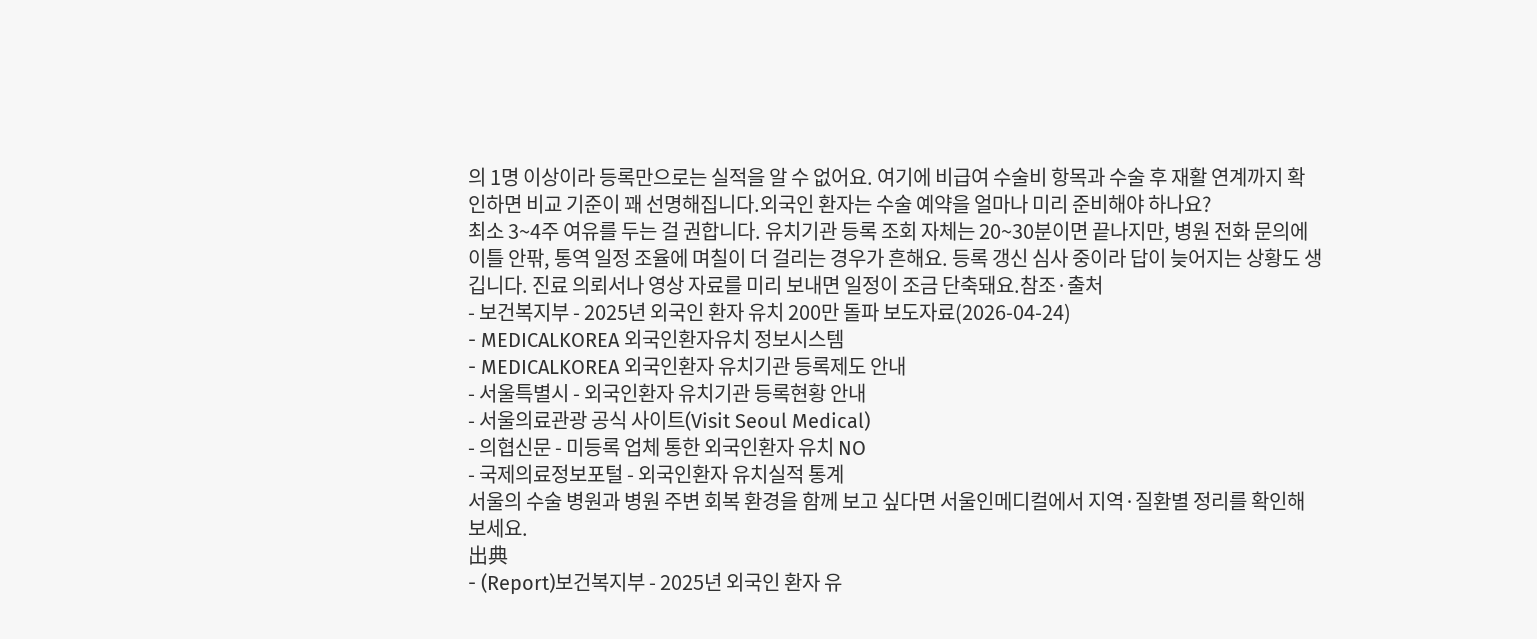의 1명 이상이라 등록만으로는 실적을 알 수 없어요. 여기에 비급여 수술비 항목과 수술 후 재활 연계까지 확인하면 비교 기준이 꽤 선명해집니다.외국인 환자는 수술 예약을 얼마나 미리 준비해야 하나요?
최소 3~4주 여유를 두는 걸 권합니다. 유치기관 등록 조회 자체는 20~30분이면 끝나지만, 병원 전화 문의에 이틀 안팎, 통역 일정 조율에 며칠이 더 걸리는 경우가 흔해요. 등록 갱신 심사 중이라 답이 늦어지는 상황도 생깁니다. 진료 의뢰서나 영상 자료를 미리 보내면 일정이 조금 단축돼요.참조·출처
- 보건복지부 - 2025년 외국인 환자 유치 200만 돌파 보도자료(2026-04-24)
- MEDICALKOREA 외국인환자유치 정보시스템
- MEDICALKOREA 외국인환자 유치기관 등록제도 안내
- 서울특별시 - 외국인환자 유치기관 등록현황 안내
- 서울의료관광 공식 사이트(Visit Seoul Medical)
- 의협신문 - 미등록 업체 통한 외국인환자 유치 NO
- 국제의료정보포털 - 외국인환자 유치실적 통계
서울의 수술 병원과 병원 주변 회복 환경을 함께 보고 싶다면 서울인메디컬에서 지역·질환별 정리를 확인해보세요.
出典
- (Report)보건복지부 - 2025년 외국인 환자 유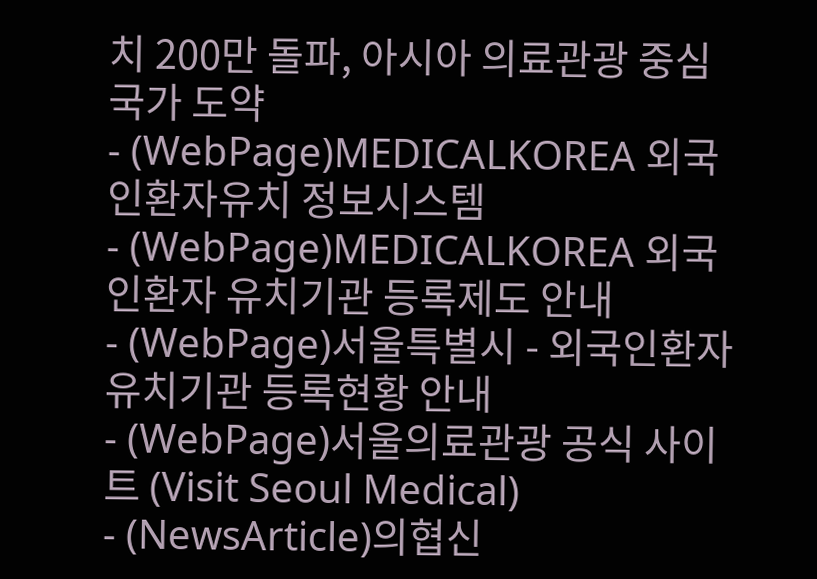치 200만 돌파, 아시아 의료관광 중심국가 도약
- (WebPage)MEDICALKOREA 외국인환자유치 정보시스템
- (WebPage)MEDICALKOREA 외국인환자 유치기관 등록제도 안내
- (WebPage)서울특별시 - 외국인환자 유치기관 등록현황 안내
- (WebPage)서울의료관광 공식 사이트 (Visit Seoul Medical)
- (NewsArticle)의협신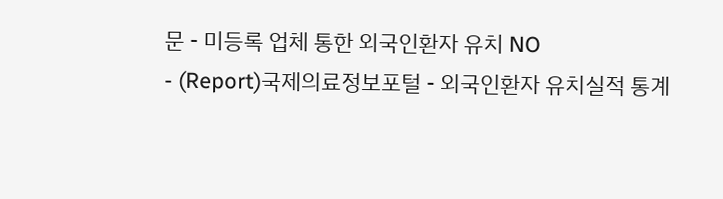문 - 미등록 업체 통한 외국인환자 유치 NO
- (Report)국제의료정보포털 - 외국인환자 유치실적 통계